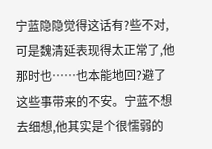宁蓝隐隐觉得这话有?些不对,可是魏清延表现得太正常了,他那时也……也本能地回?避了这些事带来的不安。宁蓝不想去细想,他其实是个很懦弱的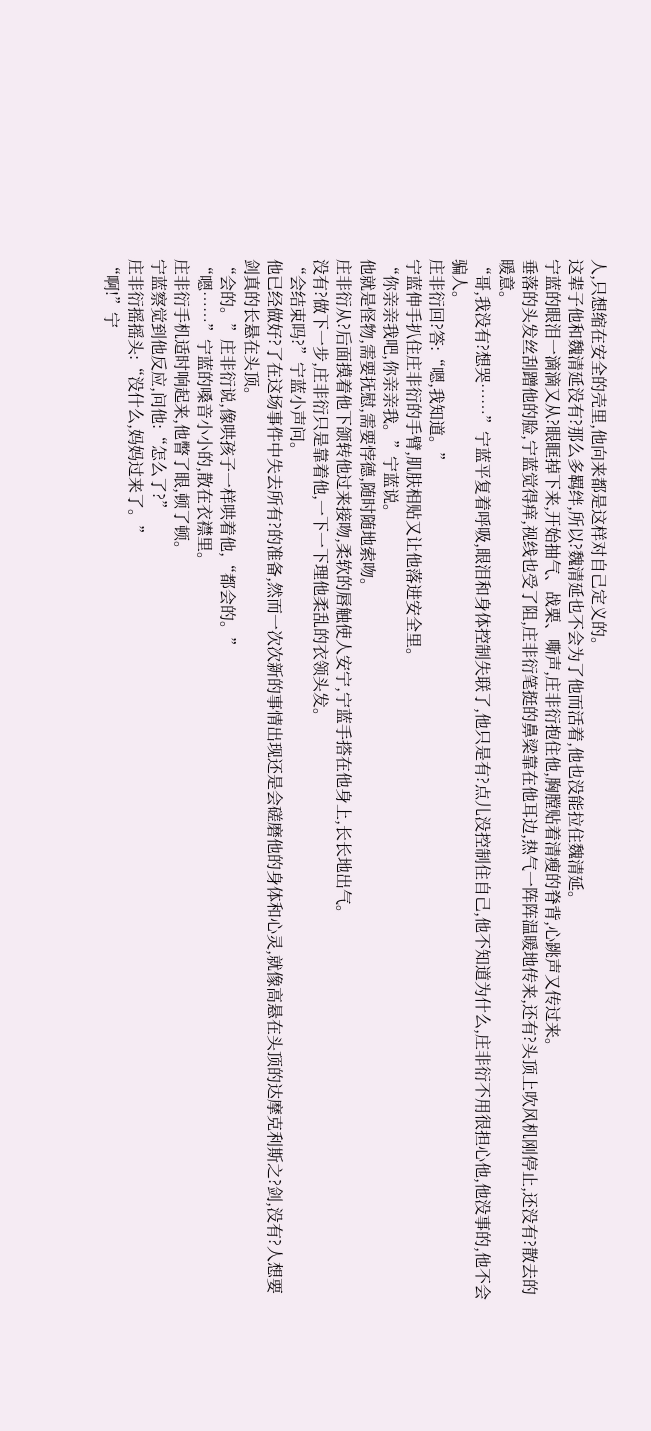人,只想缩在安全的壳里,他向来都是这样对自己定义的。
这辈子他和魏清延没有?那么多羁绊,所以?魏清延也不会为了他而活着,他也没能拉住魏清延。
宁蓝的眼泪一滴滴又从?眼眶掉下来,开始抽气、战栗、嘶声,庄非衍抱住他,胸膛贴着清瘦的脊背,心跳声又传过来。
垂落的头发丝刮蹭他的脸,宁蓝觉得痒,视线也受了阻,庄非衍笔挺的鼻梁靠在他耳边,热气一阵阵温暖地传来,还有?头顶上吹风机刚停止,还没有?散去的暖意。
“哥,我没有?想哭……”宁蓝平复着呼吸,眼泪和身体控制失联了,他只是有?点儿没控制住自己,他不知道为什么,庄非衍不用很担心他,他没事的,他不会骗人。
庄非衍回?答:“嗯,我知道。”
宁蓝伸手扒住庄非衍的手臂,肌肤相贴又让他落进安全里。
“你亲亲我吧,你亲亲我。”宁蓝说。
他就是怪物,需要抚慰,需要悖德,随时随地索吻。
庄非衍从?后面摸着他下颌转他过来接吻,柔软的唇触使人安宁,宁蓝手搭在他身上,长长地出气。
没有?做下一步,庄非衍只是靠着他,一下一下理他柔乱的衣领头发。
“会结束吗?”宁蓝小声问。
他已经做好?了在这场事件中失去所有?的准备,然而一次次新的事情出现还是会磋磨他的身体和心灵,就像高悬在头顶的达摩克利斯之?剑,没有?人想要剑真的长悬在头顶。
“会的。”庄非衍说,像哄孩子一样哄着他,“都会的。”
“嗯……”宁蓝的嗓音小小的,散在衣襟里。
庄非衍手机适时响起来,他瞥了眼,顿了顿。
宁蓝察觉到他反应,问他:“怎么了?”
庄非衍摇摇头:“没什么,妈妈过来了。”
“啊!”宁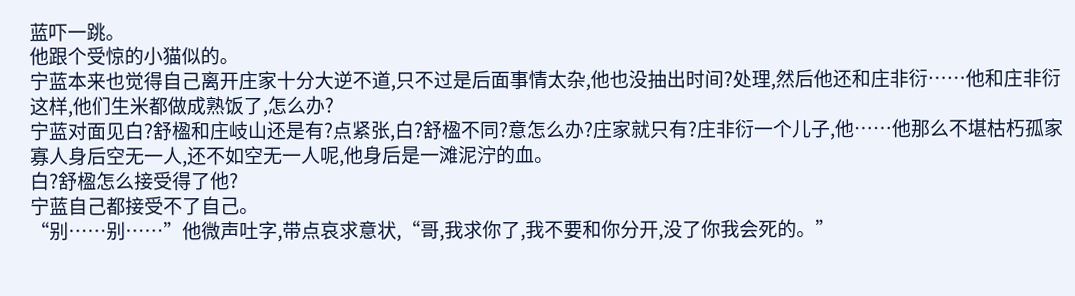蓝吓一跳。
他跟个受惊的小猫似的。
宁蓝本来也觉得自己离开庄家十分大逆不道,只不过是后面事情太杂,他也没抽出时间?处理,然后他还和庄非衍……他和庄非衍这样,他们生米都做成熟饭了,怎么办?
宁蓝对面见白?舒楹和庄岐山还是有?点紧张,白?舒楹不同?意怎么办?庄家就只有?庄非衍一个儿子,他……他那么不堪枯朽孤家寡人身后空无一人,还不如空无一人呢,他身后是一滩泥泞的血。
白?舒楹怎么接受得了他?
宁蓝自己都接受不了自己。
“别……别……”他微声吐字,带点哀求意状,“哥,我求你了,我不要和你分开,没了你我会死的。”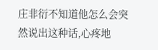庄非衍不知道他怎么会突然说出这种话,心疼地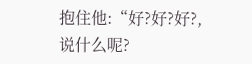抱住他:“好?好?好?,说什么呢?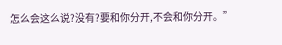怎么会这么说?没有?要和你分开,不会和你分开。”